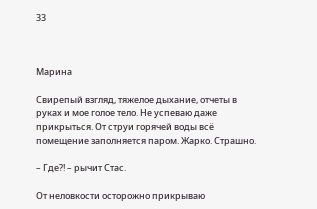33



Марина

Свирепый взгляд, тяжелое дыхание, отчеты в руках и мое голое тело. Не успеваю даже прикрыться. От струи горячей воды всё помещение заполняется паром. Жарко. Страшно.

– Где?! – рычит Стас.

От неловкости осторожно прикрываю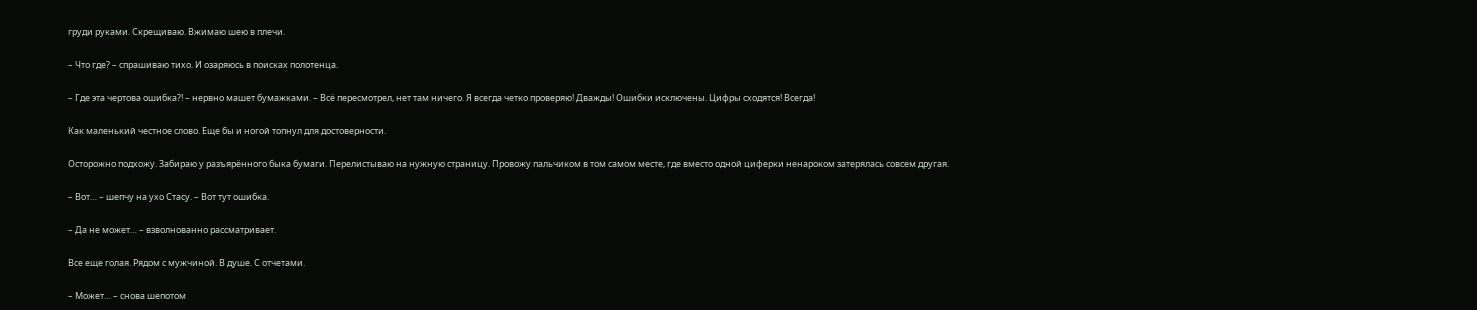груди руками. Скрещиваю. Вжимаю шею в плечи.

– Что где? – спрашиваю тихо. И озаряюсь в поисках полотенца.

– Где эта чертова ошибка?! – нервно машет бумажками. – Всё пересмотрел, нет там ничего. Я всегда четко проверяю! Дважды! Ошибки исключены. Цифры сходятся! Всегда!

Как маленький честное слово. Еще бы и ногой топнул для достоверности.

Осторожно подхожу. Забираю у разъярённого быка бумаги. Перелистываю на нужную страницу. Провожу пальчиком в том самом месте, где вместо одной циферки ненароком затерялась совсем другая.

– Вот… – шепчу на ухо Стасу. – Вот тут ошибка.

– Да не может… – взволнованно рассматривает.

Все еще голая. Рядом с мужчиной. В душе. С отчетами.

– Может… – снова шепотом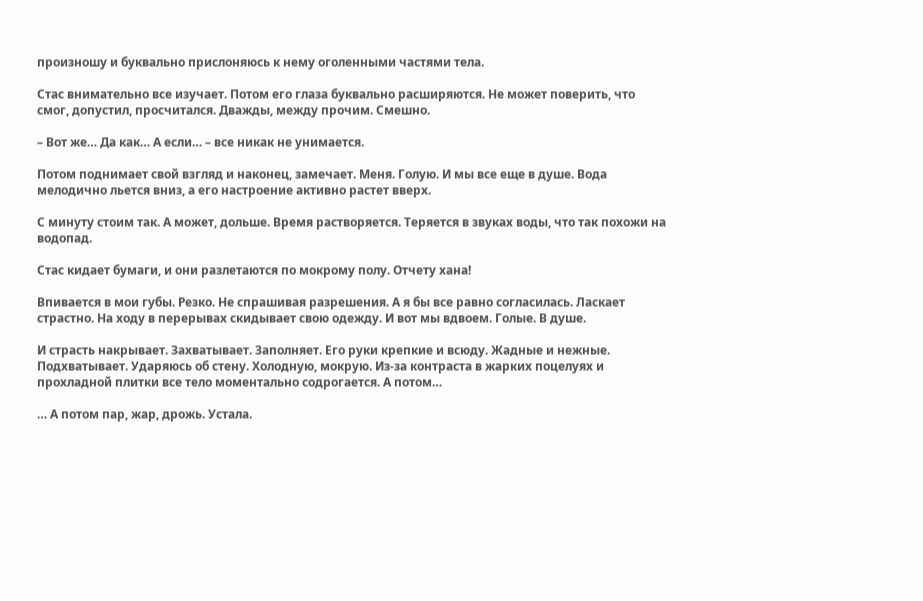произношу и буквально прислоняюсь к нему оголенными частями тела.

Стас внимательно все изучает. Потом его глаза буквально расширяются. Не может поверить, что смог, допустил, просчитался. Дважды, между прочим. Смешно.

– Вот же… Да как… А если… – все никак не унимается.

Потом поднимает свой взгляд и наконец, замечает. Меня. Голую. И мы все еще в душе. Вода мелодично льется вниз, а его настроение активно растет вверх.

С минуту стоим так. А может, дольше. Время растворяется. Теряется в звуках воды, что так похожи на водопад.

Стас кидает бумаги, и они разлетаются по мокрому полу. Отчету хана!

Впивается в мои губы. Резко. Не спрашивая разрешения. А я бы все равно согласилась. Ласкает страстно. На ходу в перерывах скидывает свою одежду. И вот мы вдвоем. Голые. В душе.

И страсть накрывает. Захватывает. Заполняет. Его руки крепкие и всюду. Жадные и нежные. Подхватывает. Ударяюсь об стену. Холодную, мокрую. Из-за контраста в жарких поцелуях и прохладной плитки все тело моментально содрогается. А потом…

… А потом пар, жар, дрожь. Устала.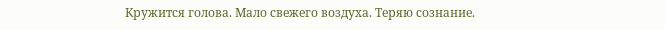Кружится голова. Мало свежего воздуха. Теряю сознание.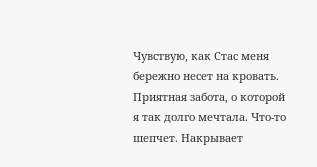Чувствую, как Стас меня бережно несет на кровать. Приятная забота, о которой я так долго мечтала. Что-то шепчет. Накрывает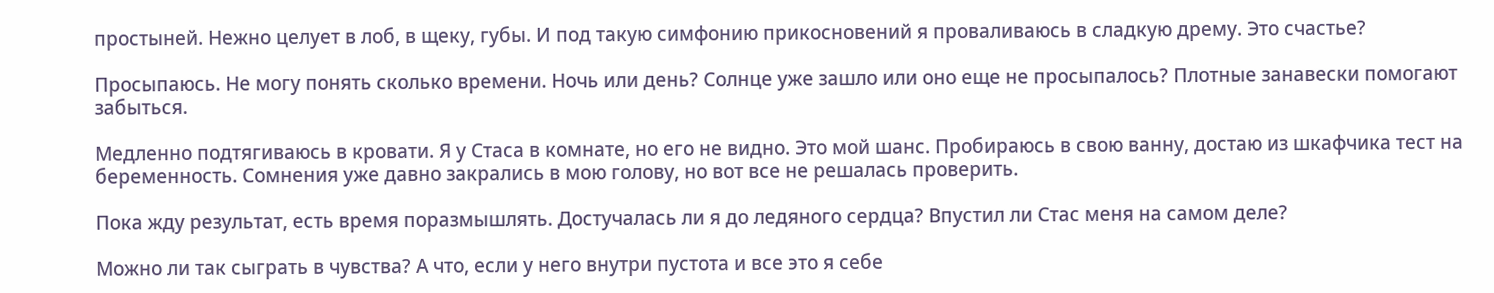простыней. Нежно целует в лоб, в щеку, губы. И под такую симфонию прикосновений я проваливаюсь в сладкую дрему. Это счастье?

Просыпаюсь. Не могу понять сколько времени. Ночь или день? Солнце уже зашло или оно еще не просыпалось? Плотные занавески помогают забыться.

Медленно подтягиваюсь в кровати. Я у Стаса в комнате, но его не видно. Это мой шанс. Пробираюсь в свою ванну, достаю из шкафчика тест на беременность. Сомнения уже давно закрались в мою голову, но вот все не решалась проверить.

Пока жду результат, есть время поразмышлять. Достучалась ли я до ледяного сердца? Впустил ли Стас меня на самом деле?

Можно ли так сыграть в чувства? А что, если у него внутри пустота и все это я себе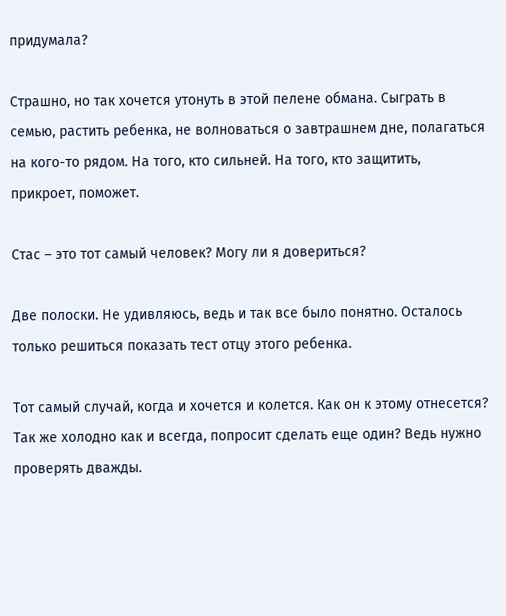придумала?

Страшно, но так хочется утонуть в этой пелене обмана. Сыграть в семью, растить ребенка, не волноваться о завтрашнем дне, полагаться на кого-то рядом. На того, кто сильней. На того, кто защитить, прикроет, поможет.

Стас – это тот самый человек? Могу ли я довериться?

Две полоски. Не удивляюсь, ведь и так все было понятно. Осталось только решиться показать тест отцу этого ребенка.

Тот самый случай, когда и хочется и колется. Как он к этому отнесется? Так же холодно как и всегда, попросит сделать еще один? Ведь нужно проверять дважды.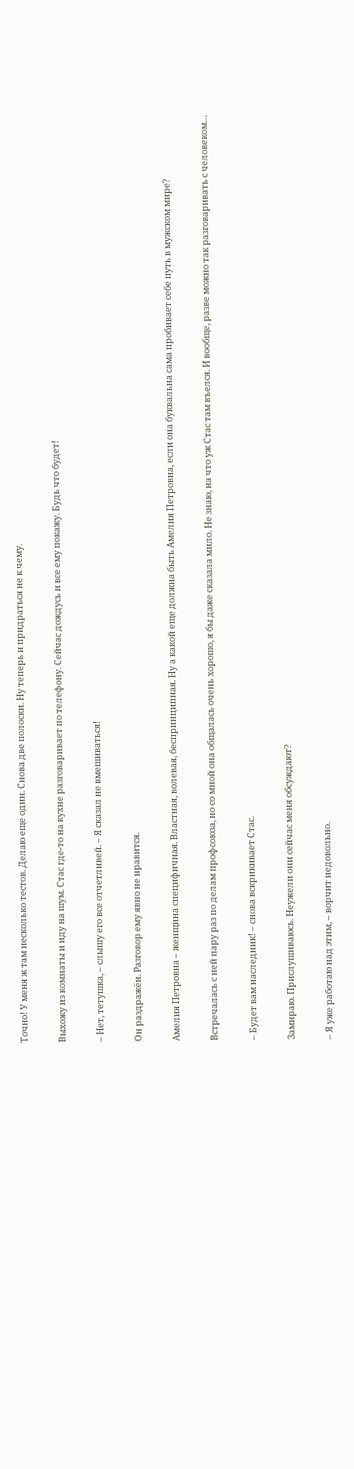Точно! У меня ж там несколько тестов. Делаю еще один. Снова две полоски. Ну теперь и придраться не к чему.

Выхожу из комнаты и иду на шум. Стас где-то на кухне разговаривает по телефону. Сейчас дождусь и все ему покажу. Будь что будет!

– Нет, тетушка, – слышу его все отчетливей. – Я сказал не вмешиваться!

Он раздражён. Разговор ему явно не нравится.

Амелия Петровна – женщина специфичная. Властная, волевая, беспринципная. Ну а какой еще должна быть Амелия Петровна, если она буквальна сама пробивает себе путь в мужском мире?

Встречалась с ней пару раз по делам профсоюза, но со мной она общалась очень хорошо, я бы даже сказала мило. Не знаю, на что уж Стас там въелся. И вообще, разве можно так разговаривать с человеком…

– Будет вам наследник! – снова вскрикивает Стас.

Замираю. Прислушиваюсь. Неужели они сейчас меня обсуждают?

– Я уже работаю над этим, – ворчит недовольно.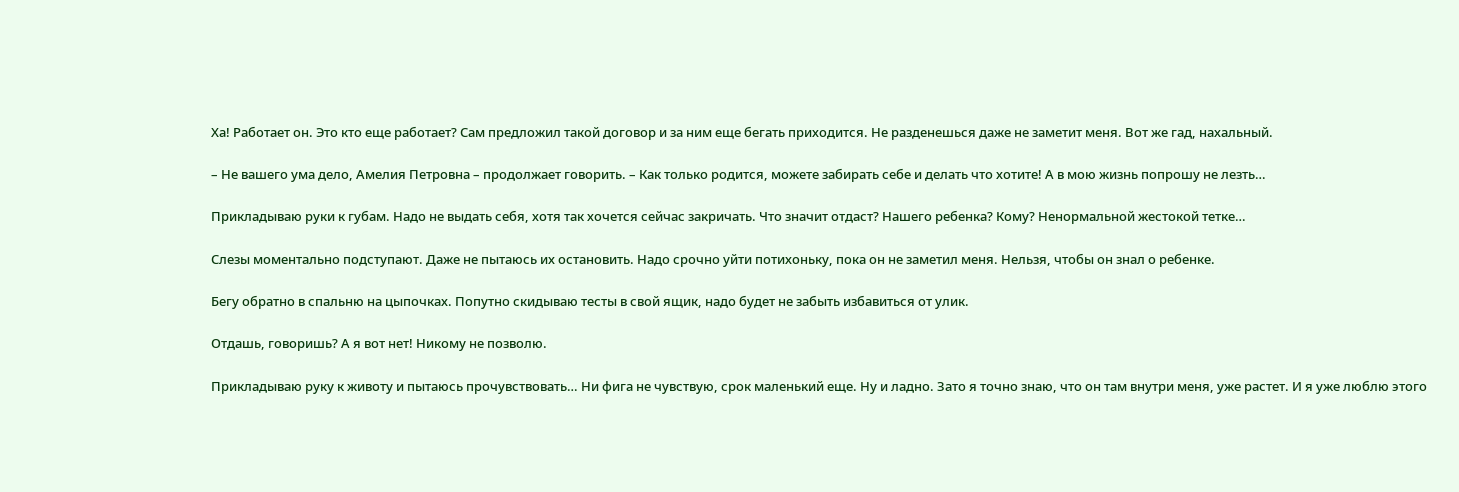Ха! Работает он. Это кто еще работает? Сам предложил такой договор и за ним еще бегать приходится. Не разденешься даже не заметит меня. Вот же гад, нахальный.

– Не вашего ума дело, Амелия Петровна – продолжает говорить. – Как только родится, можете забирать себе и делать что хотите! А в мою жизнь попрошу не лезть…

Прикладываю руки к губам. Надо не выдать себя, хотя так хочется сейчас закричать. Что значит отдаст? Нашего ребенка? Кому? Ненормальной жестокой тетке…

Слезы моментально подступают. Даже не пытаюсь их остановить. Надо срочно уйти потихоньку, пока он не заметил меня. Нельзя, чтобы он знал о ребенке.

Бегу обратно в спальню на цыпочках. Попутно скидываю тесты в свой ящик, надо будет не забыть избавиться от улик.

Отдашь, говоришь? А я вот нет! Никому не позволю.

Прикладываю руку к животу и пытаюсь прочувствовать… Ни фига не чувствую, срок маленький еще. Ну и ладно. Зато я точно знаю, что он там внутри меня, уже растет. И я уже люблю этого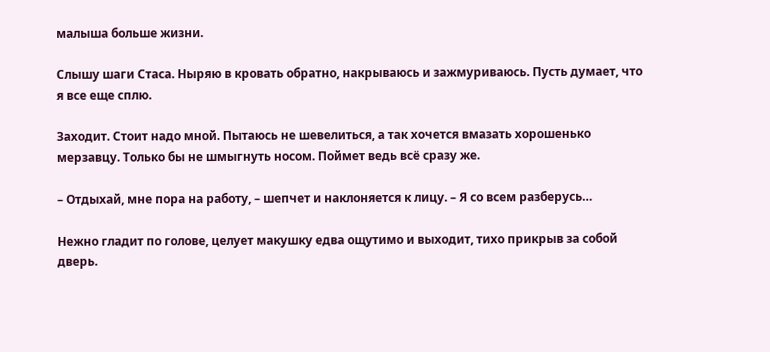малыша больше жизни.

Слышу шаги Стаса. Ныряю в кровать обратно, накрываюсь и зажмуриваюсь. Пусть думает, что я все еще сплю.

Заходит. Стоит надо мной. Пытаюсь не шевелиться, а так хочется вмазать хорошенько мерзавцу. Только бы не шмыгнуть носом. Поймет ведь всё сразу же.

– Отдыхай, мне пора на работу, – шепчет и наклоняется к лицу. – Я со всем разберусь…

Нежно гладит по голове, целует макушку едва ощутимо и выходит, тихо прикрыв за собой дверь.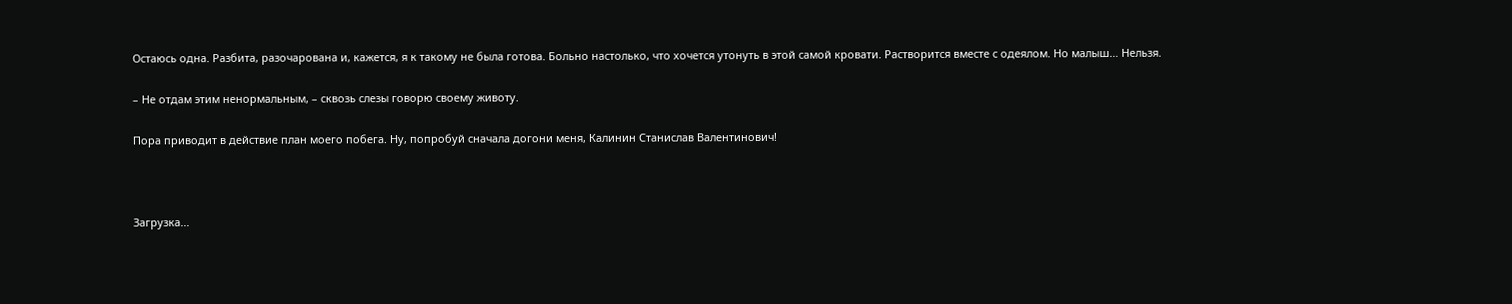Остаюсь одна. Разбита, разочарована и, кажется, я к такому не была готова. Больно настолько, что хочется утонуть в этой самой кровати. Растворится вместе с одеялом. Но малыш… Нельзя.

– Не отдам этим ненормальным, – сквозь слезы говорю своему животу.

Пора приводит в действие план моего побега. Ну, попробуй сначала догони меня, Калинин Станислав Валентинович!



Загрузка...